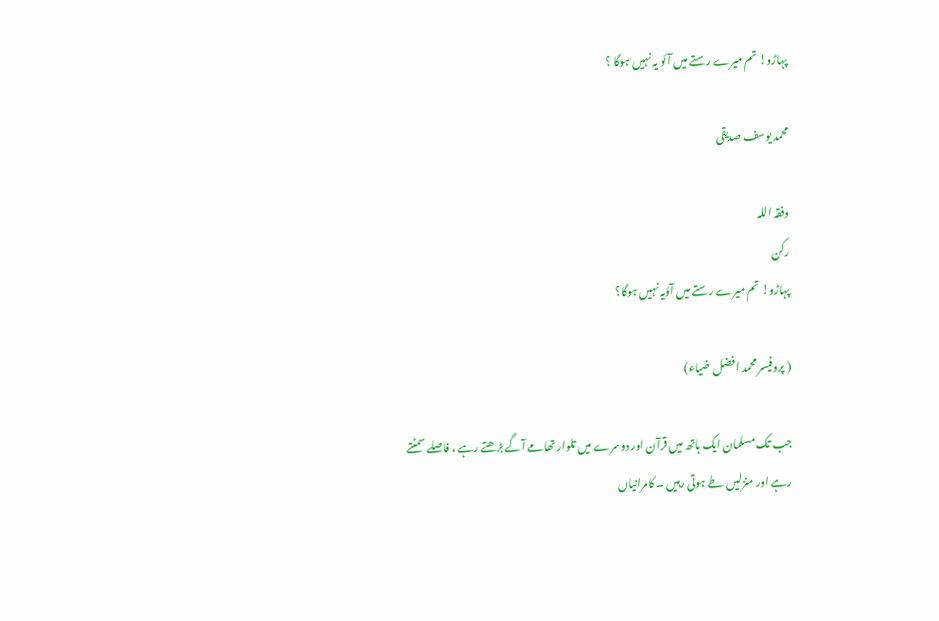پہاڑو! تم میرے رستے میں آئو یہ نہیں ہوگا ؟

محمد یوسف صدیقی

وفقہ اللہ
رکن
پہاڑو! تم میرے رستے میں آؤیہ نہیں ہوگا؟

( پروفیسر محمد افضل ضیاء)

جب تک مسلمان ایک ہاتھ میں قرآن اور دوسرے میں تلوار تھامے آگے بڑھتے رہے ، فاصلے سمٹتے رہے اور منزلیں طے ہوتی رہیں ۔ کامرانیاں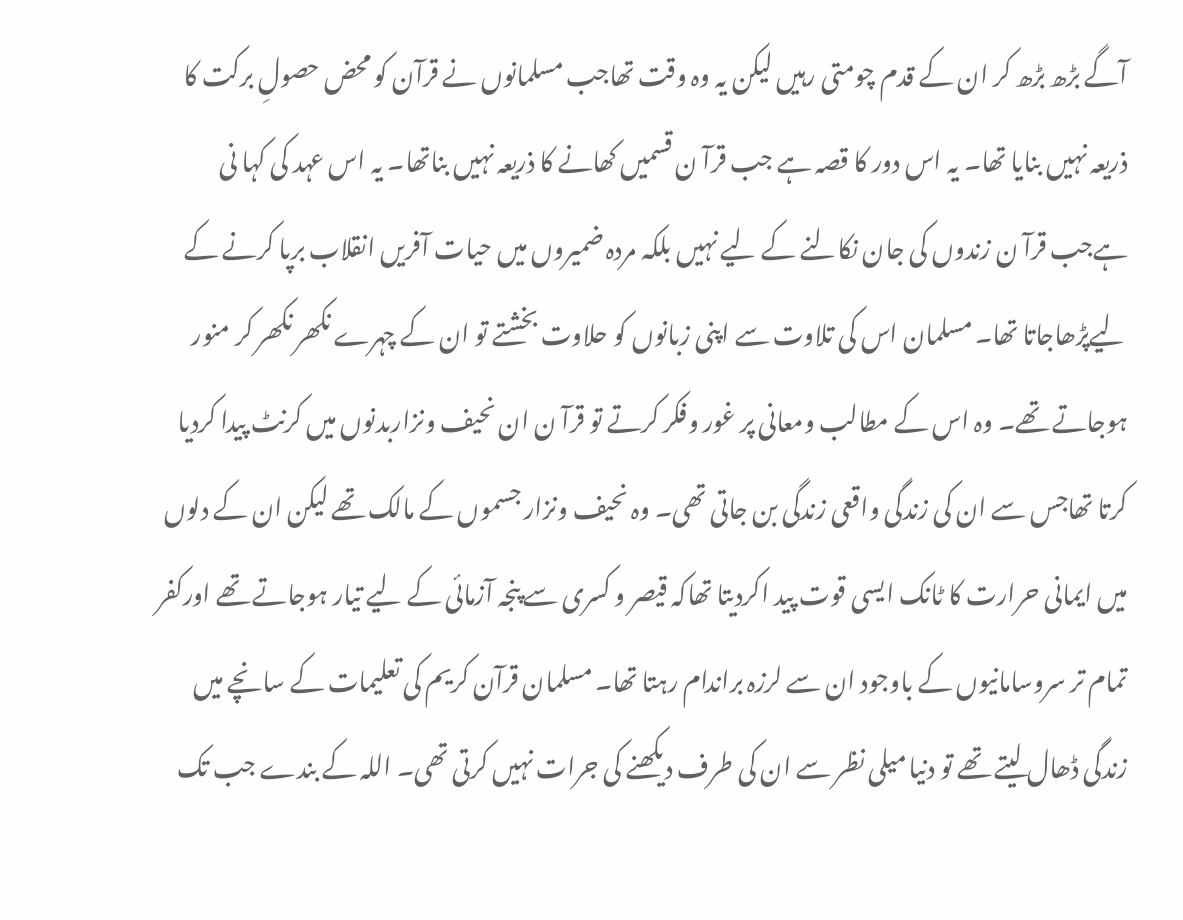آگے بڑھ بڑھ کر ان کے قدم چومتی رہیں لیکن یہ وہ وقت تھاجب مسلمانوں نے قرآن کو محض حصولِ برکت کا ذریعہ نہیں بنایا تھا۔ یہ اس دور کا قصہ ہے جب قرآ ن قسمیں کھانے کا ذریعہ نہیں بناتھا۔ یہ اس عہد کی کہا نی ہےجب قرآ ن زندوں کی جان نکالنے کے لیے نہیں بلکہ مردہ ضمیروں میں حیات آفریں انقلاب برپا کرنے کے لیےپڑھاجاتا تھا۔ مسلمان اس کی تلاوت سے اپنی زبانوں کو حلاوت بخشتے تو ان کے چہرے نکھر نکھر کر منور ہوجاتے تھے۔ وہ اس کے مطالب ومعانی پر غور وفکر کرتے تو قرآ ن ان نحیف ونزاربدنوں میں کرنٹ پیدا کردیا کرتا تھاجس سے ان کی زندگی واقعی زندگی بن جاتی تھی۔ وہ نحیف ونزار جسموں کے مالک تھے لیکن ان کے دلوں میں ایمانی حرارت کا ٹانک ایسی قوت پید اکردیتا تھاکہ قیصر و کسری سے پنجہ آزمائی کے لیے تیار ہوجاتے تھے اورکفر تمام تر سروسامانیوں کے باوجود ان سے لرزہ براندام رہتا تھا۔ مسلمان قرآن کریم کی تعلیمات کے سانچے میں زندگی ڈھال لیتے تھے تو دنیا میلی نظر سے ان کی طرف دیکھنے کی جرات نہیں کرتی تھی۔ اللہ کے بندے جب تک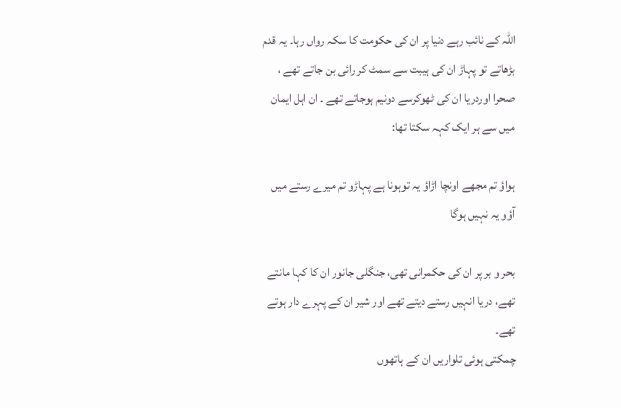اللہ کے نائب رہے دنیا پر ان کی حکومت کا سکہ رواں رہا۔ یہ قدم بڑھاتے تو پہاڑ ان کی ہیبت سے سمٹ کر رائی بن جاتے تھے ، صحرا اوردریا ان کی ٹھوکرسے دونیم ہوجاتے تھے ۔ ان اہل ایمان میں سے ہر ایک کہہ سکتا تھا:

ہواؤ تم مجھے اونچا اڑاؤ یہ توہونا ہے پہاڑو تم میرے رستے میں آؤو یہ نہیں ہوگا

بحر و بر پر ان کی حکمرانی تھی، جنگلی جانور ان کا کہا مانتے تھے، دریا انہیں رستے دیتے تھے اور شیر ان کے پہرے دار ہوتے تھے۔
چمکتی ہوئی تلواریں ان کے ہاتھوں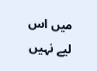میں اس لیے نہیں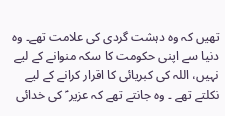تھیں کہ وہ دہشت گردی کی علامت تھے۔ وہ دنیا سے اپنی حکومت کا سکہ منوانے کے لیے نہیں، اللہ کی کبریائی کا اقرار کرانے کے لیے نکلتے تھے ۔ وہ جانتے تھے کہ عزیر ؑ کی خدائی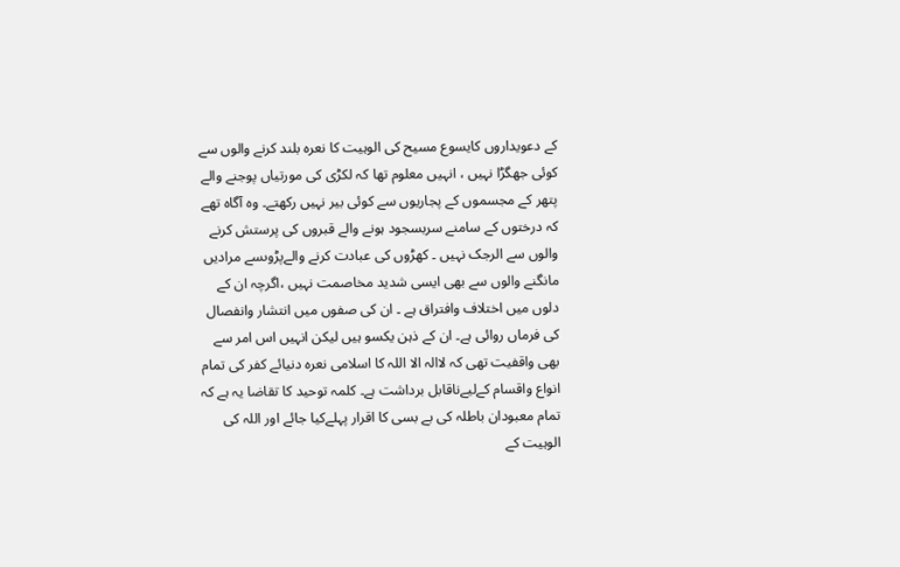کے دعویداروں کایسوع مسیح کی الوہیت کا نعرہ بلند کرنے والوں سے کوئی جھگڑا نہیں ، انہیں معلوم تھا کہ لکڑی کی مورتیاں پوجنے والے پتھر کے مجسموں کے پجاریوں سے کوئی بیر نہیں رکھتے۔ وہ آگاہ تھے کہ درختوں کے سامنے سربسجود ہونے والے قبروں کی پرستش کرنے والوں سے الرجک نہیں ۔ کھڑوں کی عبادت کرنے والےپڑوںسے مرادیں مانگنے والوں سے بھی ایسی شدید مخاصمت نہیں ،اگرچہ ان کے دلوں میں اختلاف وافتراق ہے ۔ ان کی صفوں میں انتشار وانفصال کی فرماں روائی ہے۔ ان کے ذہن یکسو ہیں لیکن انہیں اس امر سے بھی واقفیت تھی کہ لاالہ الا اللہ کا اسلامی نعرہ دنیائے کفر کی تمام انواع واقسام کےلیےناقابل برداشت ہے۔ کلمہ توحید کا تقاضا یہ ہے کہ تمام معبودان باطلہ کی بے بسی کا اقرار پہلےکیا جائے اور اللہ کی الوہیت کے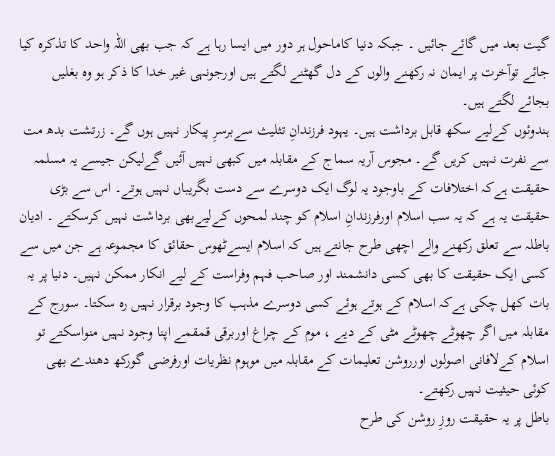گیت بعد میں گائے جائیں ۔ جبکہ دنیا کاماحول ہر دور میں ایسا رہا ہے کہ جب بھی اللہ واحد کا تذکرہ کیا جائے توآخرت پر ایمان نہ رکھنے والوں کے دل گھٹنے لگتے ہیں اورجونہی غیر خدا کا ذکر ہو وہ بغلیں بجائے لگتے ہیں۔
ہندوئوں کےلیے سکھ قابل برداشت ہیں۔ یہود فرزندانِ تثلیث سےبرسرِ پیکار نہیں ہوں گے۔ زرتشت بدھ مت سے نفرت نہیں کریں گے۔ مجوس آریہ سماج کے مقابلہ میں کبھی نہیں آئیں گےلیکن جیسے یہ مسلمہ حقیقت ہےکہ اختلافات کے باوجود یہ لوگ ایک دوسرے سے دست بگریباں نہیں ہوتے۔ اس سے بڑی حقیقت یہ ہے کہ یہ سب اسلام اورفرزندانِ اسلام کو چند لمحوں کےلیےبھی برداشت نہیں کرسکتے ۔ ادیان باطلہ سے تعلق رکھنے والے اچھی طرح جانتے ہیں کہ اسلام ایسےٹھوس حقائق کا مجموعہ ہے جن میں سے کسی ایک حقیقت کا بھی کسی دانشمند اور صاحب فہم وفراست کے لیے انکار ممکن نہیں۔ دنیا پر یہ بات کھل چکی ہےکہ اسلام کے ہوتے ہوئے کسی دوسرے مذہب کا وجود برقرار نہیں رہ سکتا۔ سورج کے مقابلہ میں اگر چھوٹے چھوٹے مٹی کے دیے ، موم کے چراغ اوربرقی قمقمے اپنا وجود نہیں منواسکتے تو اسلام کےلافانی اصولوں اورروشن تعلیمات کے مقابلہ میں موہوم نظریات اورفرضی گورکھ دھندے بھی کوئی حیثیت نہیں رکھتے۔
باطل پر یہ حقیقت روزِ روشن کی طرح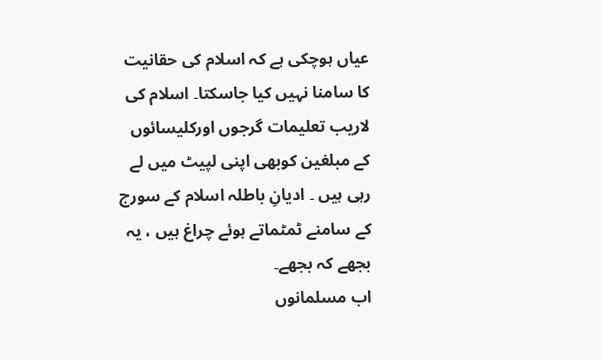عیاں ہوچکی ہے کہ اسلام کی حقانیت کا سامنا نہیں کیا جاسکتا۔ اسلام کی لاریب تعلیمات گرجوں اورکلیسائوں کے مبلغین کوبھی اپنی لپیٹ میں لے رہی ہیں ۔ ادیانِ باطلہ اسلام کے سورج کے سامنے ٹمٹماتے ہوئے چراغ ہیں ، یہ بجھے کہ بجھے۔
اب مسلمانوں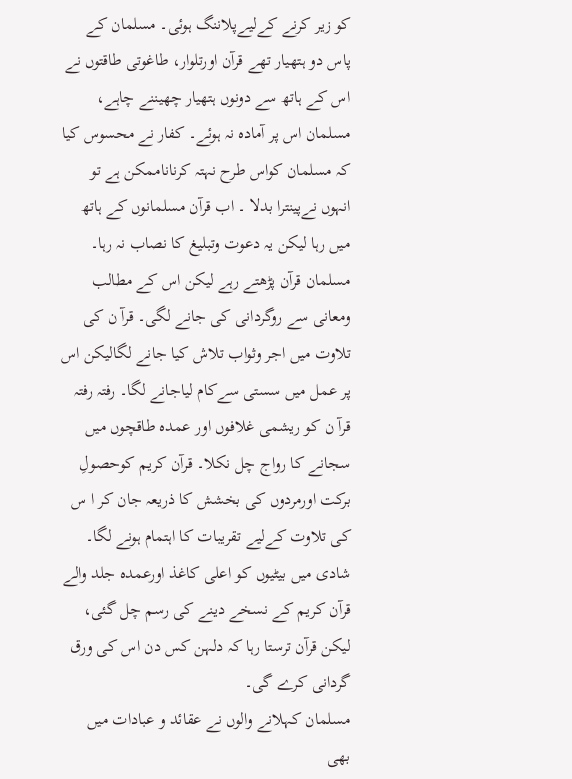کو زیر کرنے کےلیےپلاننگ ہوئی۔ مسلمان کے پاس دو ہتھیار تھے قرآن اورتلوار، طاغوتی طاقتوں نے اس کے ہاتھ سے دونوں ہتھیار چھیننے چاہے، مسلمان اس پر آمادہ نہ ہوئے۔ کفار نے محسوس کیا کہ مسلمان کواس طرح نہتہ کرناناممکن ہے تو انہوں نےپینترا بدلا ۔ اب قرآن مسلمانوں کے ہاتھ میں رہا لیکن یہ دعوت وتبلیغ کا نصاب نہ رہا۔ مسلمان قرآن پڑھتے رہے لیکن اس کے مطالب ومعانی سے روگردانی کی جانے لگی۔ قرآ ن کی تلاوت میں اجر وثواب تلاش کیا جانے لگالیکن اس پر عمل میں سستی سےکام لیاجانے لگا۔ رفتہ رفتہ قرآ ن کو ریشمی غلافوں اور عمدہ طاقچوں میں سجانے کا رواج چل نکلا۔ قرآن کریم کوحصولِ برکت اورمردوں کی بخشش کا ذریعہ جان کر ا س کی تلاوت کےلیے تقریبات کا اہتمام ہونے لگا۔ شادی میں بیٹیوں کو اعلی کاغذ اورعمدہ جلد والے قرآن کریم کے نسخے دینے کی رسم چل گئی، لیکن قرآن ترستا رہا کہ دلہن کس دن اس کی ورق گردانی کرے گی۔
مسلمان کہلانے والوں نے عقائد و عبادات میں بھی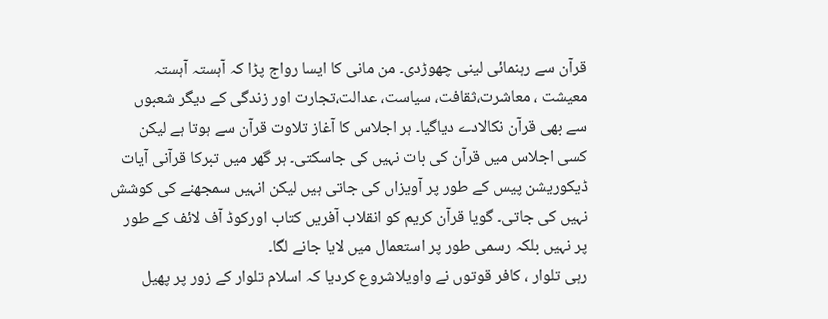قرآن سے رہنمائی لینی چھوڑدی۔ من مانی کا ایسا رواج پڑا کہ آہستہ آہستہ معیشت ، معاشرت،ثقافت، سیاست، عدالت،تجارت اور زندگی کے دیگر شعبوں سے بھی قرآن نکالادے دیاگیا۔ ہر اجلاس کا آغاز تلاوت قرآن سے ہوتا ہے لیکن کسی اجلاس میں قرآن کی بات نہیں کی جاسکتی۔ ہر گھر میں تبرکا قرآنی آیات ڈیکوریشن پیس کے طور پر آویزاں کی جاتی ہیں لیکن انہیں سمجھنے کی کوشش نہیں کی جاتی۔ گویا قرآن کریم کو انقلاب آفریں کتاب اورکوڈ آف لائف کے طور پر نہیں بلکہ رسمی طور پر استعمال میں لایا جانے لگا۔
رہی تلوار ، کافر قوتوں نے واویلاشروع کردیا کہ اسلام تلوار کے زور پر پھیل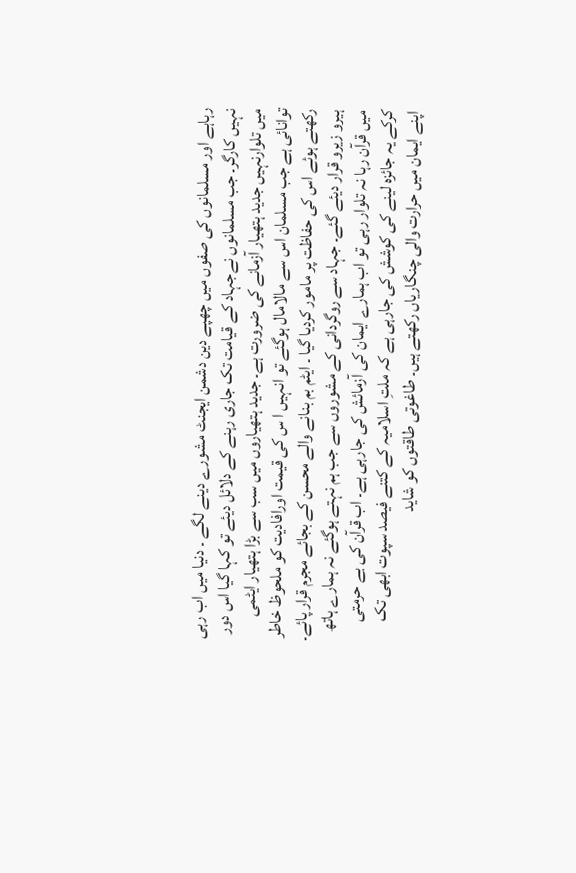رہاہے اور مسلمانوں کی صفوں میں چھپے دین دشمن ایجنٹ مشورے دینے لگے ۔ دنیا میں اب رہی نہیں کارگر۔ جب مسلمانوں نےجہاد کے قیامت تک جاری رہنے کے دلائل دیئے تو کہا گیا اس دور میں تلوارنہیں جدید ہتھیار آزمانے کی ضرورت ہے۔ جدید ہتھیاروں میں سب سے بڑا ہتھیار ایٹمی توانائی ہے جب مسلمان اس سے مالامال ہوگئے تو انہیں ا س کی قیمت اورافادیت کو ملحوظ خاطر رکھتے ہوئے اس کی حفاظت پر مامور کردیا گیا ۔ ایٹم بم بنانے والے محسن کے بجائے مجرم قرار پائے۔ ہیرو زیرو قرار دیئے گئے۔ جہاد سے روگردانی کے مشوروں سے جب ہم نہتے ہوگئے نہ ہمارے ہاتھ میں قرآن رہا نہ تلوار رہی تو اب ہمارے ایمان کی آزمائش کی جارہی ہے۔ اب قرآن کی بے حرمتی کرکے یہ جائزہ لینے کی کوشش کی جارہی ہے کہ ملتِ اسلامیہ کے کتنے فیصد سپوت ابھی تک اپنے ایمان میں حرارت والی چنگاریاں رکھتے ہیں۔ طاغوتی طاقتوں کو شاید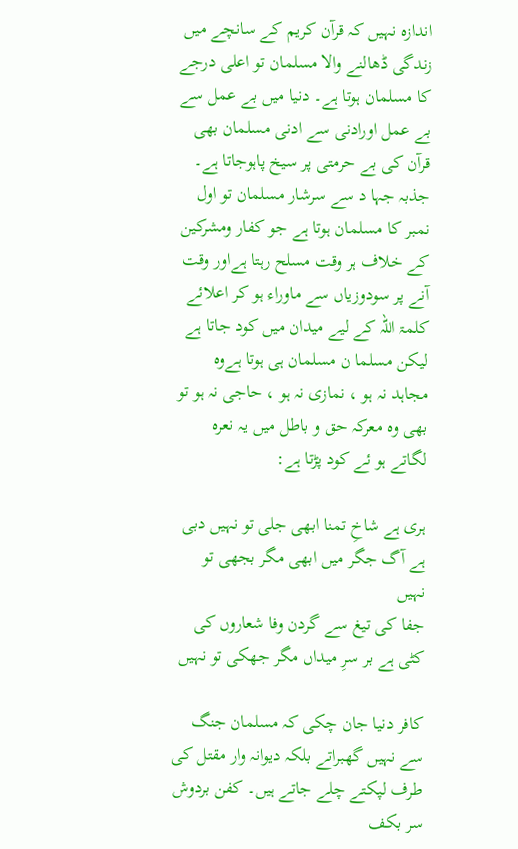اندازہ نہیں کہ قرآن کریم کے سانچے میں زندگی ڈھالنے والا مسلمان تو اعلی درجے کا مسلمان ہوتا ہے۔ دنیا میں بے عمل سے بے عمل اورادنی سے ادنی مسلمان بھی قرآن کی بے حرمتی پر سیخ پاہوجاتا ہے۔ جذبہ جہا د سے سرشار مسلمان تو اول نمبر کا مسلمان ہوتا ہے جو کفار ومشرکین کے خلاف ہر وقت مسلح رہتا ہےاور وقت آنے پر سودوزیاں سے ماوراء ہو کر اعلائے کلمۃ اللہ کے لیے میدان میں کود جاتا ہے لیکن مسلما ن مسلمان ہی ہوتا ہےوہ مجاہد نہ ہو ، نمازی نہ ہو ، حاجی نہ ہو تو بھی وہ معرکہ حق و باطل میں یہ نعرہ لگاتے ہو ئے کود پڑتا ہے:

ہری ہے شاخِ تمنا ابھی جلی تو نہیں دبی ہے آگ جگر میں ابھی مگر بجھی تو نہیں
جفا کی تیغ سے گردن وفا شعاروں کی کٹی ہے بر سرِ میداں مگر جھکی تو نہیں

کافر دنیا جان چکی کہ مسلمان جنگ سے نہیں گھبراتے بلکہ دیوانہ وار مقتل کی طرف لپکتے چلے جاتے ہیں۔ کفن بردوش سر بکف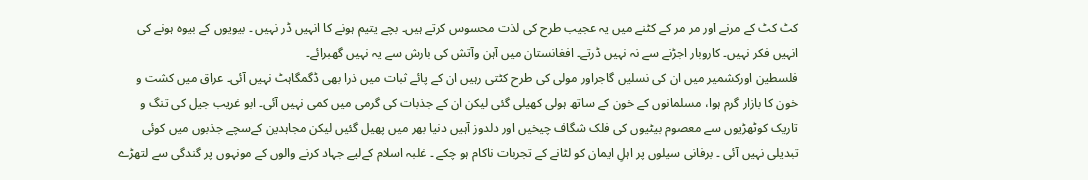کٹ کٹ کے مرنے اور مر مر کے کٹنے میں یہ عجیب طرح کی لذت محسوس کرتے ہیں۔ بچے یتیم ہونے کا انہیں ڈر نہیں ۔ بیویوں کے بیوہ ہونے کی انہیں فکر نہیں۔ کاروبار اجڑنے سے نہ نہیں ڈرتے۔ افغانستان میں آہن وآتش کی بارش سے یہ نہیں گھبرائے۔
فلسطین اورکشمیر میں ان کی نسلیں گاجراور مولی کی طرح کٹتی رہیں ان کے پائے ثبات میں ذرا بھی ڈگمگاہٹ نہیں آئی۔ عراق میں کشت و خون کا بازار گرم ہوا، مسلمانوں کے خون کے ساتھ ہولی کھیلی گئی لیکن ان کے جذبات کی گرمی میں کمی نہیں آئی۔ ابو غریب جیل کی تنگ و تاریک کوٹھڑیوں سے معصوم بیٹیوں کی فلک شگاف چیخیں اور دلدوز آہیں دنیا بھر میں پھیل گئیں لیکن مجاہدین کےسچے جذبوں میں کوئی تبدیلی نہیں آئی ۔ برفانی سیلوں پر اہلِ ایمان کو لٹانے کے تجربات ناکام ہو چکے ۔ غلبہ اسلام کےلیے جہاد کرنے والوں کے مونہوں پر گندگی سے لتھڑے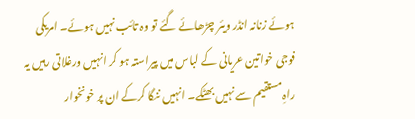ہوئے زنانہ انڈر ویئر چڑھائے گئے تو وہ تائب نہیں ہوئے۔ امریکی فوجی خواتین عریانی کے لباس میں پیراستہ ہو کر انہیں ورغلاتی رہیں یہ راہِ مستقیم سے نہیں بھٹکے۔ انہیں ننگا کرکے ان پر خونخوار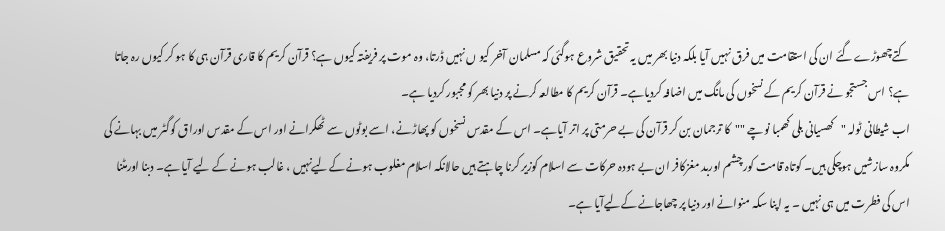کتےچھوڑے گئے ان کی استقامت میں فرق نہیں آیا بلکہ دنیا بھر میں یہ تحقیق شروع ہوگئی کہ مسلمان آخر کیو ں نہیں ڈرتا، وہ موت پر فریفتہ کیوں ہے؟ قرآن کریم کا قاری قرآن ہی کا ہو کر کیوں رہ جاتا ہے؟ اس جستجو نے قرآن کریم کے نسخوں کی مانگ میں اضافہ کردیاہے۔ قرآن کریم کا مطالعہ کرنے پر دنیا بھر کو مجبور کردیا ہے۔
اب شیطانی ٹولہ "کھسیانی بلی کھمبا نوچے ""کا ترجمان بن کر قرآن کی بے حرمتی پر اتر آیاہے۔ اس کے مقدس نسخوں کو پھاڑنے، اسے بوٹوں سے ٹھکرانے اور اس کے مقدس اوراق کوگٹر میں بہانے کی مکروہ سازشیں ہوچکی ہیں۔ کوتاہ قامت کور چشم اوربد مغزکافر ان بے ہودہ حرکات سے اسلام کوزیر کرنا چاہتے ہیں حالانکہ اسلام مغلوب ہونے کےلیےنہیں ، غالب ہونے کے لیے آیا ہے۔ دبنا اورمٹنا اس کی فطرت میں ہی نہیں ۔ یہ اپنا سکہ منوانے اور دنیا پر چھاجانے کےلیےآیا ہے۔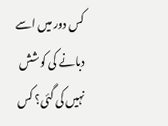کس دور میں اسے دبانے کی کوشش نہیں کی گئی؟ کس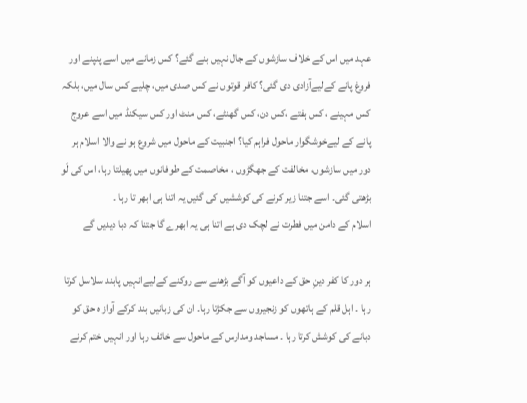عہد میں اس کے خلاف سازشوں کے جال نہیں بنے گئے؟ کس زمانے میں اسے پنپنے اور فروغ پانے کےلیےآزادی دی گئی؟ کافر قوتوں نے کس صدی میں، چلیے کس سال میں، بلکہ کس مہینے ، کس ہفتے ،کس دن، کس گھنٹے، کس منٹ اور کس سیکنڈ میں اسے عروج پانے کے لیےخوشگوار ماحول فراہم کیا؟ اجنبیت کے ماحول میں شروع ہو نے والا اسلام ہر دور میں سازشوں، مخالفت کے جھگڑوں ، مخاصمت کے طوفانوں میں پھیلتا رہا، اس کی لَو بڑھتی گئی۔ اسے جتنا زیر کرنے کی کوششیں کی گئیں یہ اتنا ہی ابھر تا رہا ۔
اسلام کے دامن میں فطرت نے لچک دی ہے اتنا ہی یہ ابھرے گا جتنا کہ دبا دیدیں گے

ہر دور کا کفر دینِ حق کے داعیوں کو آگے بڑھنے سے روکنے کےلیےانہیں پابند سلاسل کرتا رہا ۔ اہل قلم کے ہاتھوں کو زنجیروں سے جکڑتا رہا۔ ان کی زبانیں بند کرکے آواز ہ حق کو دبانے کی کوشش کرتا رہا ۔ مساجد ومدارس کے ماحول سے خائف رہا اور انہیں ختم کرنے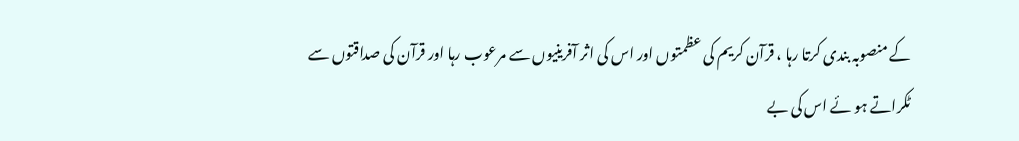کے منصوبہ بندی کرتا رہا ، قرآن کریم کی عظمتوں اور اس کی اثر آفرینیوں سے مرعوب رہا اور قرآن کی صداقتوں سے ٹکراتے ہو ئے اس کی بے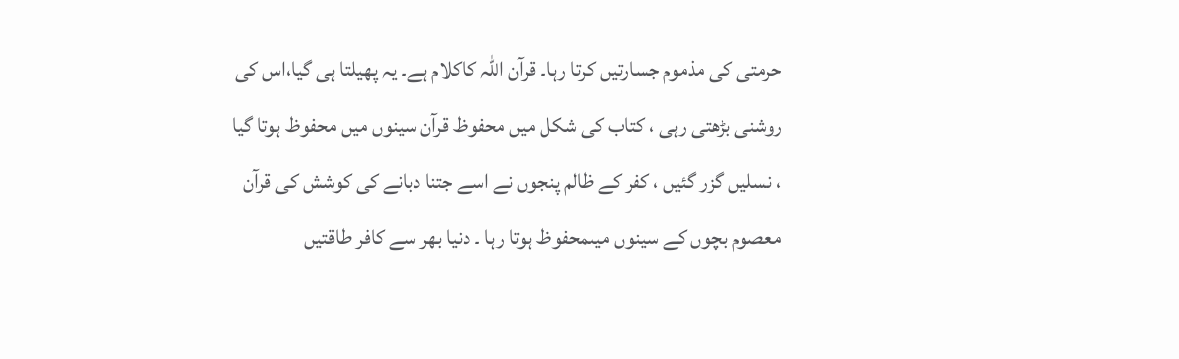حرمتی کی مذموم جسارتیں کرتا رہا۔ قرآن اللہ کاکلام ہے۔ یہ پھیلتا ہی گیا،اس کی روشنی بڑھتی رہی ، کتاب کی شکل میں محفوظ قرآن سینوں میں محفوظ ہوتا گیا ، نسلیں گزر گئیں ، کفر کے ظالم پنجوں نے اسے جتنا دبانے کی کوشش کی قرآن معصوم بچوں کے سینوں میںمحفوظ ہوتا رہا ۔ دنیا بھر سے کافر طاقتیں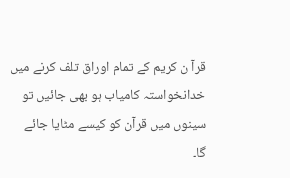قرآ ن کریم کے تمام اوراق تلف کرنے میں خدانخواستہ کامیاب ہو بھی جائیں تو سینوں میں قرآن کو کیسے مٹایا جائے گا۔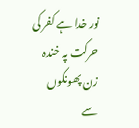نور خدا ہے کفر کی حرکت پہ خندہ زن پھونکوں سے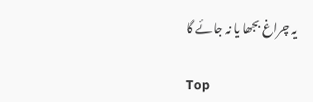یہ چراغ بجھا یا نہ جائے گا

Top